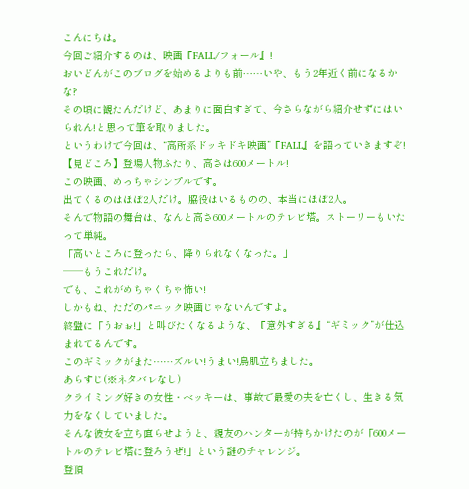こんにちは。
今回ご紹介するのは、映画『FALL/フォール』!
おいどんがこのブログを始めるよりも前……いや、もう2年近く前になるかな?
その頃に観たんだけど、あまりに面白すぎて、今さらながら紹介せずにはいられん!と思って筆を取りました。
というわけで今回は、“高所系ドッキドキ映画”『FALL』を語っていきますぞ!
【見どころ】登場人物ふたり、高さは600メートル!
この映画、めっちゃシンプルです。
出てくるのはほぼ2人だけ。脇役はいるものの、本当にほぼ2人。
そんで物語の舞台は、なんと高さ600メートルのテレビ塔。ストーリーもいたって単純。
「高いところに登ったら、降りられなくなった。」
──もうこれだけ。
でも、これがめちゃくちゃ怖い!
しかもね、ただのパニック映画じゃないんですよ。
終盤に「うおぉ!」と叫びたくなるような、『意外すぎる』“ギミック”が仕込まれてるんです。
このギミックがまた……ズルい!うまい!鳥肌立ちました。
あらすじ(※ネタバレなし)
クライミング好きの女性・ベッキーは、事故で最愛の夫を亡くし、生きる気力をなくしていました。
そんな彼女を立ち直らせようと、親友のハンターが持ちかけたのが「600メートルのテレビ塔に登ろうぜ!」という謎のチャレンジ。
登頂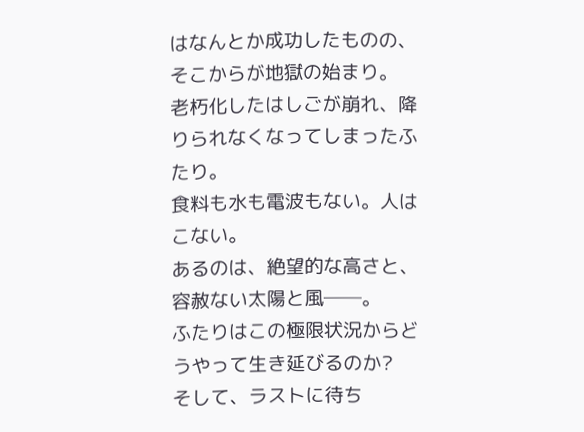はなんとか成功したものの、そこからが地獄の始まり。
老朽化したはしごが崩れ、降りられなくなってしまったふたり。
食料も水も電波もない。人はこない。
あるのは、絶望的な高さと、容赦ない太陽と風──。
ふたりはこの極限状況からどうやって生き延びるのか?
そして、ラストに待ち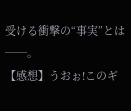受ける衝撃の“事実”とは──。
【感想】うおぉ!このギ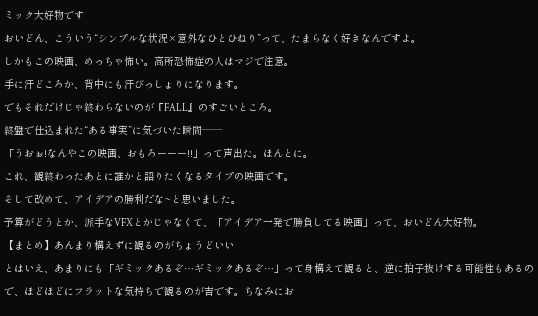ミック大好物です
おいどん、こういう“シンプルな状況×意外なひとひねり”って、たまらなく好きなんですよ。
しかもこの映画、めっちゃ怖い。高所恐怖症の人はマジで注意。
手に汗どころか、背中にも汗びっしょりになります。
でもそれだけじゃ終わらないのが『FALL』のすごいところ。
終盤で仕込まれた“ある事実”に気づいた瞬間──
「うおぉ!なんやこの映画、おもろーーー!!」って声出た。ほんとに。
これ、観終わったあとに誰かと語りたくなるタイプの映画です。
そして改めて、アイデアの勝利だな~と思いました。
予算がどうとか、派手なVFXとかじゃなくて、「アイデア一発で勝負してる映画」って、おいどん大好物。
【まとめ】あんまり構えずに観るのがちょうどいい
とはいえ、あまりにも「ギミックあるぞ…ギミックあるぞ…」って身構えて観ると、逆に拍子抜けする可能性もあるので、ほどほどにフラットな気持ちで観るのが吉です。ちなみにお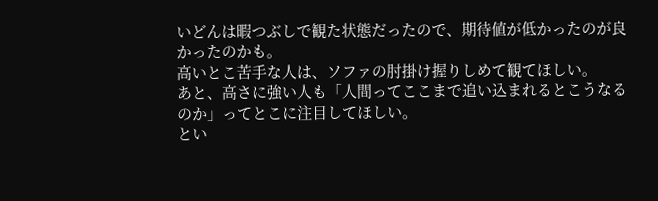いどんは暇つぶしで観た状態だったので、期待値が低かったのが良かったのかも。
高いとこ苦手な人は、ソファの肘掛け握りしめて観てほしい。
あと、高さに強い人も「人間ってここまで追い込まれるとこうなるのか」ってとこに注目してほしい。
とい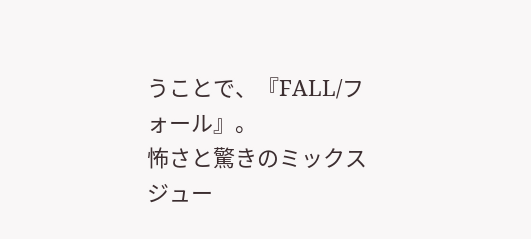うことで、『FALL/フォール』。
怖さと驚きのミックスジュー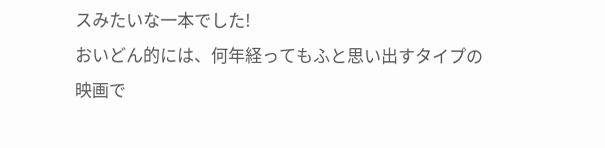スみたいな一本でした!
おいどん的には、何年経ってもふと思い出すタイプの映画で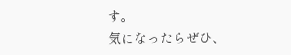す。
気になったらぜひ、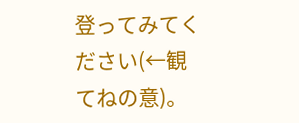登ってみてください(←観てねの意)。